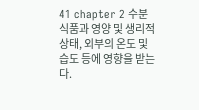41 chapter 2 수분 식품과 영양 및 생리적 상태, 외부의 온도 및 습도 등에 영향을 받는다.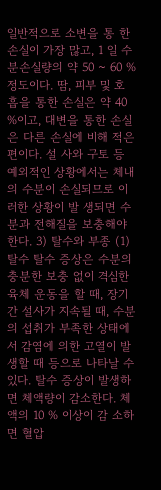일반적으로 소변을 통 한 손실이 가장 많고, 1 일 수분손실량의 약 50 ~ 60 % 정도이다. 땀, 피부 및 호흡을 통한 손실은 약 40 %이고, 대변을 통한 손실은 다른 손실에 비해 적은 편이다. 설 사와 구토 등 예외적인 상황에서는 체내의 수분이 손실되므로 이러한 상황이 발 생되면 수분과 전해질을 보충해야 한다. 3) 탈수와 부종 (1) 탈수 탈수 증상은 수분의 충분한 보충 없이 격심한 육체 운동을 할 때, 장기간 설사가 지속될 때, 수분의 섭취가 부족한 상태에서 감염에 의한 고열이 발생할 때 등으로 나타날 수 있다. 탈수 증상이 발생하면 체액량이 감소한다. 체액의 10 % 이상이 감 소하면 혈압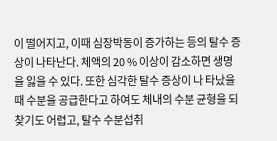이 떨어지고, 이때 심장박동이 증가하는 등의 탈수 증상이 나타난다. 체액의 20 % 이상이 감소하면 생명을 잃을 수 있다. 또한 심각한 탈수 증상이 나 타났을 때 수분을 공급한다고 하여도 체내의 수분 균형을 되찾기도 어렵고, 탈수 수분섭취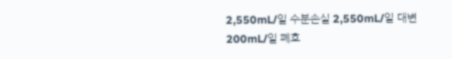2,550mL/일 수분손실 2,550mL/일 대변 200mL/일 폐호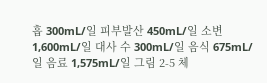흡 300mL/일 피부발산 450mL/일 소변 1,600mL/일 대사 수 300mL/일 음식 675mL/일 음료 1,575mL/일 그림 2-5 체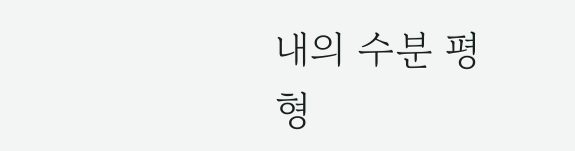내의 수분 평형